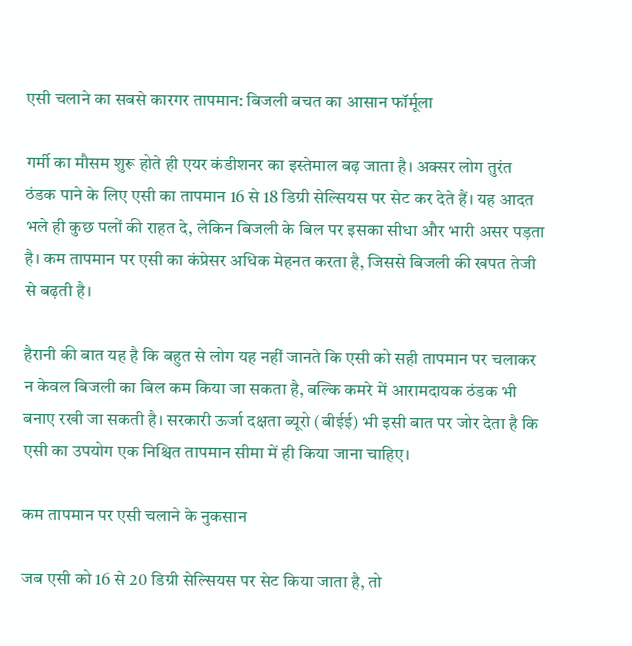एसी चलाने का सबसे कारगर तापमान: बिजली बचत का आसान फॉर्मूला

गर्मी का मौसम शुरू होते ही एयर कंडीशनर का इस्तेमाल बढ़ जाता है। अक्सर लोग तुरंत ठंडक पाने के लिए एसी का तापमान 16 से 18 डिग्री सेल्सियस पर सेट कर देते हैं। यह आदत भले ही कुछ पलों की राहत दे, लेकिन बिजली के बिल पर इसका सीधा और भारी असर पड़ता है। कम तापमान पर एसी का कंप्रेसर अधिक मेहनत करता है, जिससे बिजली की खपत तेजी से बढ़ती है।

हैरानी की बात यह है कि बहुत से लोग यह नहीं जानते कि एसी को सही तापमान पर चलाकर न केवल बिजली का बिल कम किया जा सकता है, बल्कि कमरे में आरामदायक ठंडक भी बनाए रखी जा सकती है। सरकारी ऊर्जा दक्षता ब्यूरो (बीईई) भी इसी बात पर जोर देता है कि एसी का उपयोग एक निश्चित तापमान सीमा में ही किया जाना चाहिए।

कम तापमान पर एसी चलाने के नुकसान

जब एसी को 16 से 20 डिग्री सेल्सियस पर सेट किया जाता है, तो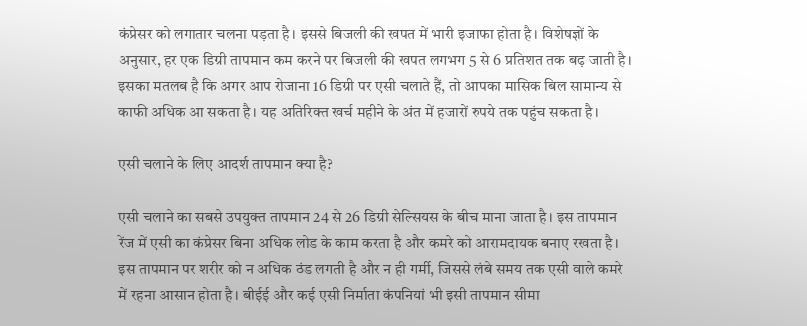कंप्रेसर को लगातार चलना पड़ता है। इससे बिजली की खपत में भारी इजाफा होता है। विशेषज्ञों के अनुसार, हर एक डिग्री तापमान कम करने पर बिजली की खपत लगभग 5 से 6 प्रतिशत तक बढ़ जाती है। इसका मतलब है कि अगर आप रोजाना 16 डिग्री पर एसी चलाते हैं, तो आपका मासिक बिल सामान्य से काफी अधिक आ सकता है। यह अतिरिक्त खर्च महीने के अंत में हजारों रुपये तक पहुंच सकता है।

एसी चलाने के लिए आदर्श तापमान क्या है?

एसी चलाने का सबसे उपयुक्त तापमान 24 से 26 डिग्री सेल्सियस के बीच माना जाता है। इस तापमान रेंज में एसी का कंप्रेसर बिना अधिक लोड के काम करता है और कमरे को आरामदायक बनाए रखता है। इस तापमान पर शरीर को न अधिक ठंड लगती है और न ही गर्मी, जिससे लंबे समय तक एसी वाले कमरे में रहना आसान होता है। बीईई और कई एसी निर्माता कंपनियां भी इसी तापमान सीमा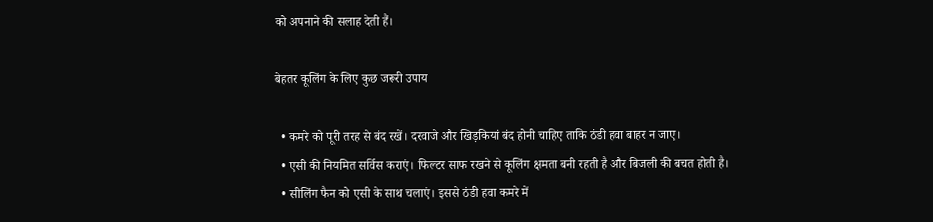को अपनाने की सलाह देती हैं।

बेहतर कूलिंग के लिए कुछ जरूरी उपाय

  • कमरे को पूरी तरह से बंद रखें। दरवाजे और खिड़कियां बंद होनी चाहिए ताकि ठंडी हवा बाहर न जाए।
  • एसी की नियमित सर्विस कराएं। फिल्टर साफ रखने से कूलिंग क्षमता बनी रहती है और बिजली की बचत होती है।
  • सीलिंग फैन को एसी के साथ चलाएं। इससे ठंडी हवा कमरे में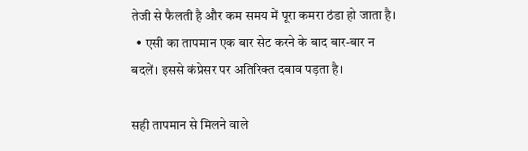तेजी से फैलती है और कम समय में पूरा कमरा ठंडा हो जाता है।
  • एसी का तापमान एक बार सेट करने के बाद बार-बार न बदलें। इससे कंप्रेसर पर अतिरिक्त दबाव पड़ता है।

सही तापमान से मिलने वाले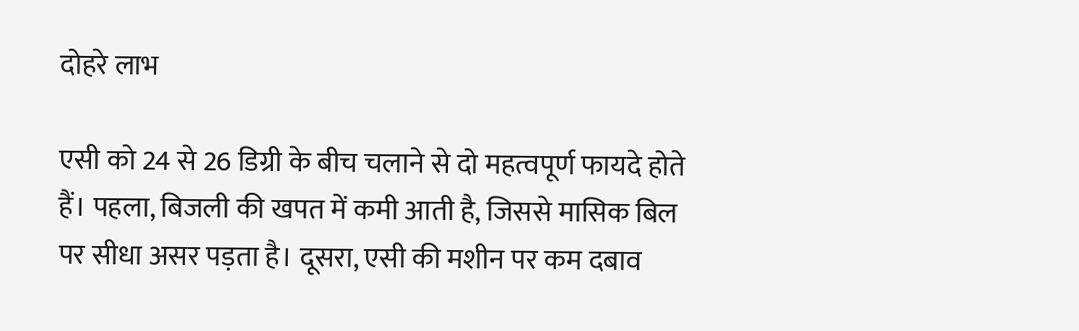दोहरे लाभ

एसी को 24 से 26 डिग्री के बीच चलाने से दो महत्वपूर्ण फायदे होते हैं। पहला, बिजली की खपत में कमी आती है, जिससे मासिक बिल पर सीधा असर पड़ता है। दूसरा, एसी की मशीन पर कम दबाव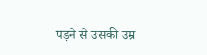पड़ने से उसकी उम्र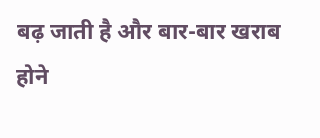बढ़ जाती है और बार-बार खराब होने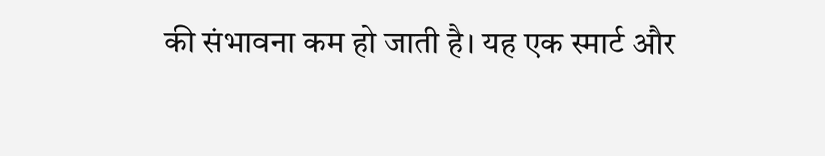की संभावना कम हो जाती है। यह एक स्मार्ट और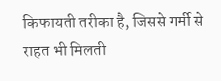किफायती तरीका है, जिससे गर्मी से राहत भी मिलती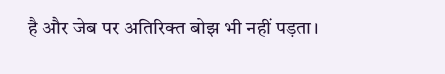है और जेब पर अतिरिक्त बोझ भी नहीं पड़ता।